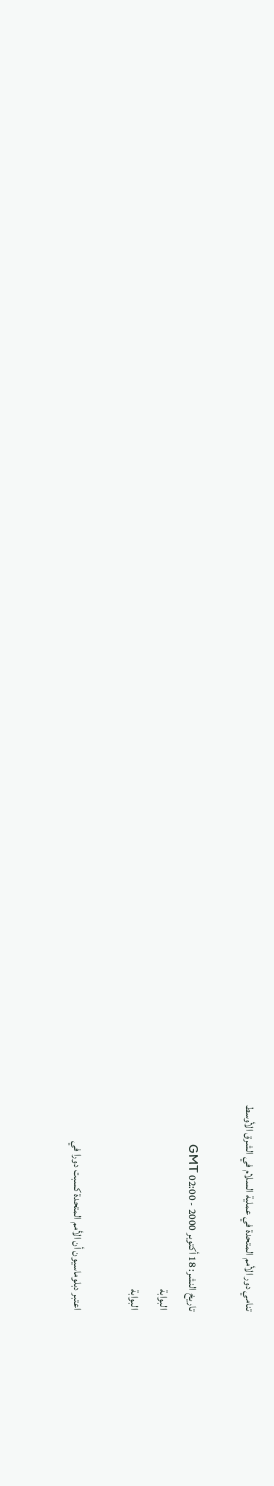تنامي دور الأمم المتحدة في عملية السلام في الشرق الأوسط

تاريخ النشر: 18 أكتوبر 2000 - 02:00 GMT
البوابة
البوابة

اعتبر دبلوماسيون أن الأمم المتحدة كسبت دورا في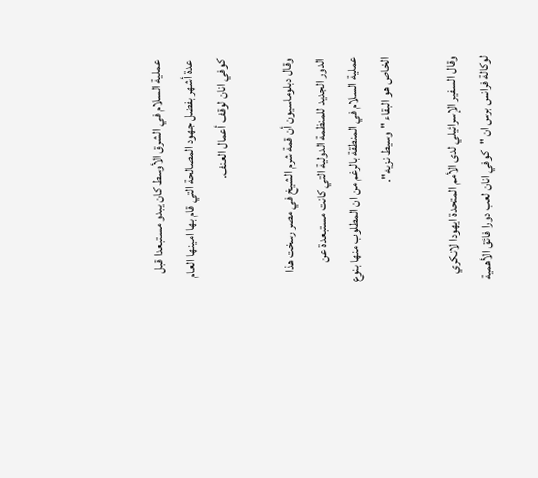عملية السلام في الشرق الأوسط كان يبدو مستبعدا قبل عدة أشهر بفضل جهود المصالحة التي قام بها امينها العام كوفي انان لوقف أعمال العنف.

وقال دبلوماسيون أن قمة شرم الشيخ في مصر رسخت هذا الدور الجديد للمنظمة الدولية التي كانت مستبعدة عن عملية السلام في المنطقة بالرغم من ان المطلوب منها بنوع الخاص هو البقاء "وسيط نزيه".

وقال السفير الإسرائيلي لدى الأمم المتحدة ايهودا لانكري لوكالة فرانس برس ان "كوفي انان لعب دورا فائق الأهمية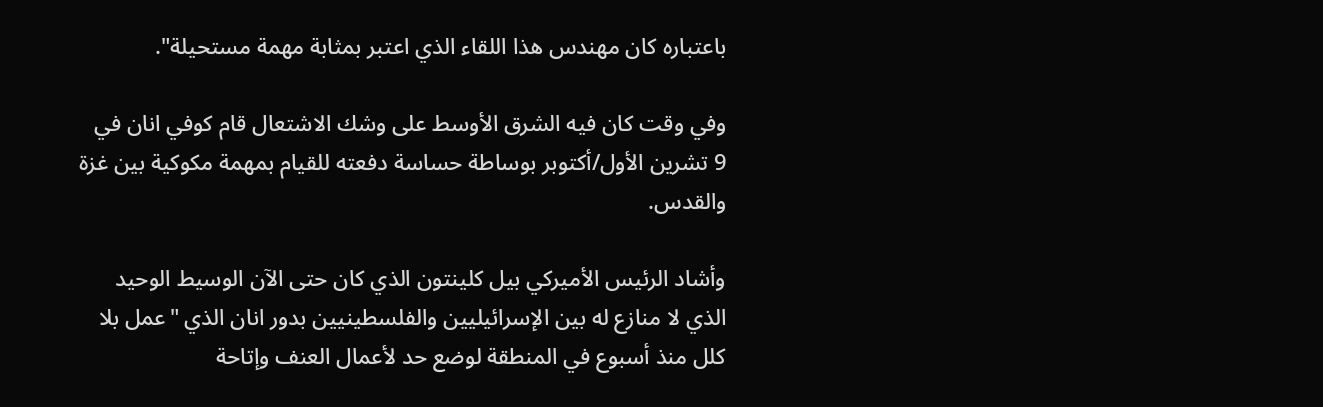باعتباره كان مهندس هذا اللقاء الذي اعتبر بمثابة مهمة مستحيلة".

وفي وقت كان فيه الشرق الأوسط على وشك الاشتعال قام كوفي انان في 9 تشرين الأول/أكتوبر بوساطة حساسة دفعته للقيام بمهمة مكوكية بين غزة والقدس.

وأشاد الرئيس الأميركي بيل كلينتون الذي كان حتى الآن الوسيط الوحيد الذي لا منازع له بين الإسرائيليين والفلسطينيين بدور انان الذي "عمل بلا كلل منذ أسبوع في المنطقة لوضع حد لأعمال العنف وإتاحة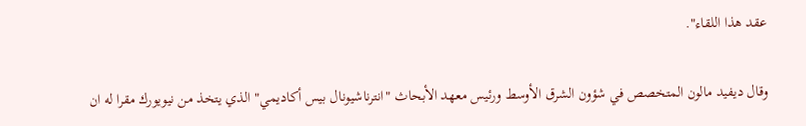عقد هذا اللقاء".

وقال ديفيد مالون المتخصص في شؤون الشرق الأوسط ورئيس معهد الأبحاث "انترناشيونال بيس أكاديمي" الذي يتخذ من نيويورك مقرا له ان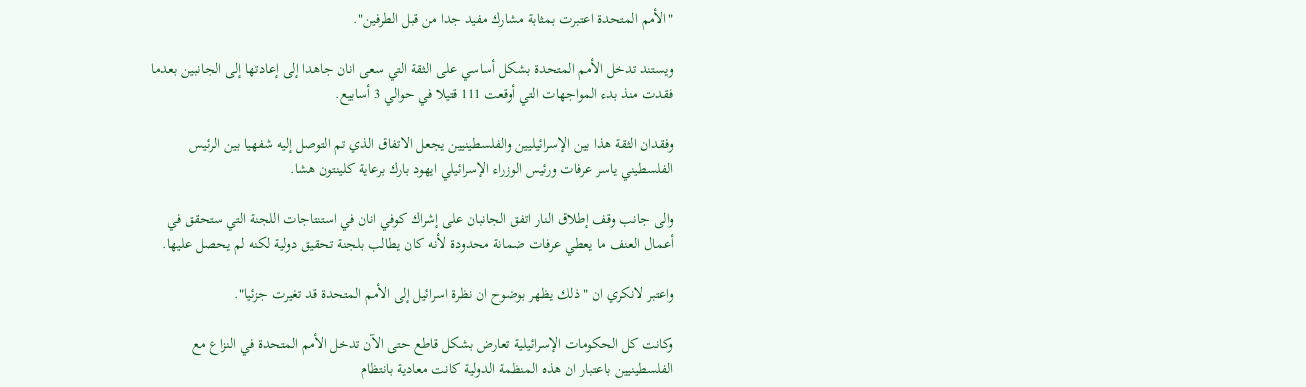"الأمم المتحدة اعتبرت بمثابة مشارك مفيد جدا من قبل الطرفين".

ويستند تدخل الأمم المتحدة بشكل أساسي على الثقة التي سعى انان جاهدا إلى إعادتها إلى الجانبين بعدما فقدت منذ بدء المواجهات التي أوقعت 111 قتيلا في حوالي 3 أسابيع.

وفقدان الثقة هذا بين الإسرائيليين والفلسطينيين يجعل الاتفاق الذي تم التوصل إليه شفهيا بين الرئيس الفلسطيني ياسر عرفات ورئيس الوزراء الإسرائيلي ايهود بارك برعاية كلينتون هشا.

والى جانب وقف إطلاق النار اتفق الجانبان على إشراك كوفي انان في استنتاجات اللجنة التي ستحقق في أعمال العنف ما يعطي عرفات ضمانة محدودة لأنه كان يطالب بلجنة تحقيق دولية لكنه لم يحصل عليها.

واعتبر لانكري ان "ذلك يظهر بوضوح ان نظرة اسرائيل إلى الأمم المتحدة قد تغيرت جزئيا".

وكانت كل الحكومات الإسرائيلية تعارض بشكل قاطع حتى الآن تدخل الأمم المتحدة في النزاع مع الفلسطينيين باعتبار ان هذه المنظمة الدولية كانت معادية بانتظام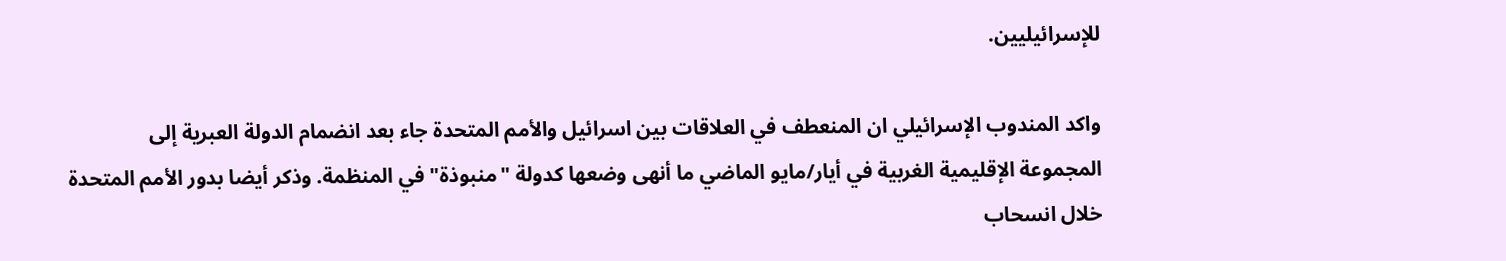للإسرائيليين.

واكد المندوب الإسرائيلي ان المنعطف في العلاقات بين اسرائيل والأمم المتحدة جاء بعد انضمام الدولة العبرية إلى المجموعة الإقليمية الغربية في أيار/مايو الماضي ما أنهى وضعها كدولة "منبوذة" في المنظمة. وذكر أيضا بدور الأمم المتحدة خلال انسحاب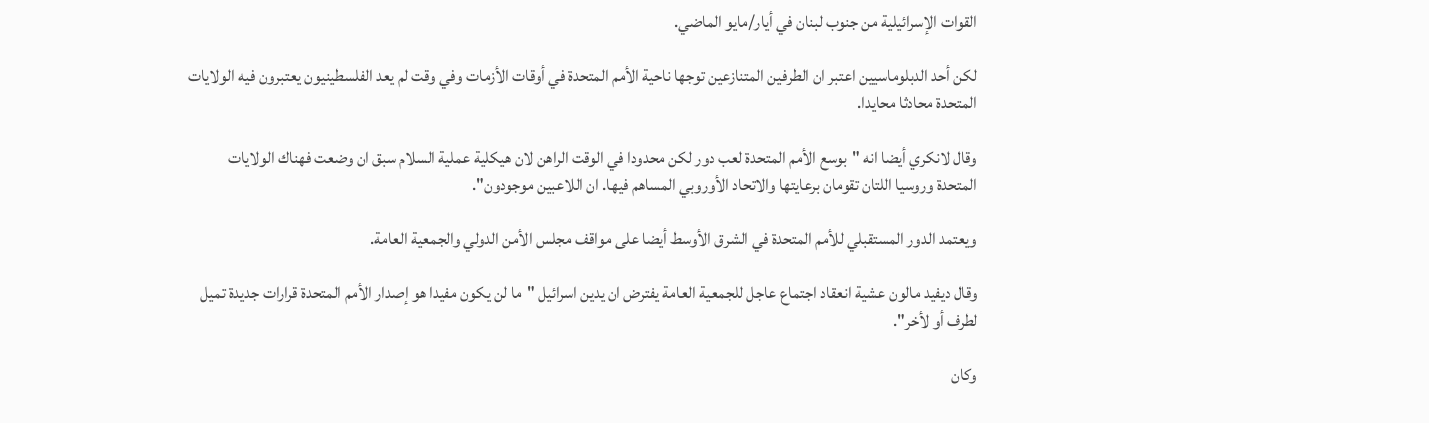القوات الإسرائيلية من جنوب لبنان في أيار/مايو الماضي.

لكن أحد الدبلوماسيين اعتبر ان الطرفين المتنازعين توجها ناحية الأمم المتحدة في أوقات الأزمات وفي وقت لم يعد الفلسطينيون يعتبرون فيه الولايات المتحدة محادثا محايدا.

وقال لانكري أيضا انه "بوسع الأمم المتحدة لعب دور لكن محدودا في الوقت الراهن لان هيكلية عملية السلام سبق ان وضعت فهناك الولايات المتحدة وروسيا اللتان تقومان برعايتها والاتحاد الأوروبي المساهم فيها. ان اللاعبين موجودون".

ويعتمد الدور المستقبلي للأمم المتحدة في الشرق الأوسط أيضا على مواقف مجلس الأمن الدولي والجمعية العامة.

وقال ديفيد مالون عشية انعقاد اجتماع عاجل للجمعية العامة يفترض ان يدين اسرائيل "ما لن يكون مفيدا هو إصدار الأمم المتحدة قرارات جديدة تميل لطرف أو لأخر".

وكان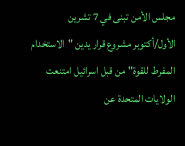مجلس الأمن تبنى في 7 تشرين الأول/أكتوبر مشروع قرار يدين "الاستخدام المفرط للقوة" من قبل اسرائيل امتنعت الولايات المتحدة عن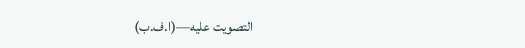التصويت عليه—(ا.ف.ب)